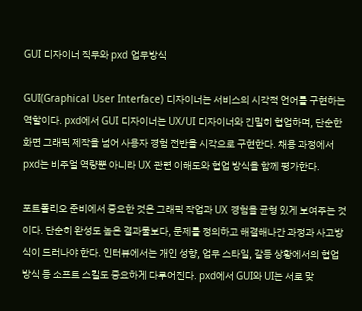GUI 디자이너 직무와 pxd 업무방식

GUI(Graphical User Interface) 디자이너는 서비스의 시각적 언어를 구현하는 역할이다. pxd에서 GUI 디자이너는 UX/UI 디자이너와 긴밀히 협업하며, 단순한 화면 그래픽 제작을 넘어 사용자 경험 전반을 시각으로 구현한다. 채용 과정에서 pxd는 비주얼 역량뿐 아니라 UX 관련 이해도와 협업 방식을 함께 평가한다.

포트폴리오 준비에서 중요한 것은 그래픽 작업과 UX 경험을 균형 있게 보여주는 것이다. 단순히 완성도 높은 결과물보다, 문제를 정의하고 해결해나간 과정과 사고방식이 드러나야 한다. 인터뷰에서는 개인 성향, 업무 스타일, 갈등 상황에서의 협업 방식 등 소프트 스킬도 중요하게 다루어진다. pxd에서 GUI와 UI는 서로 맞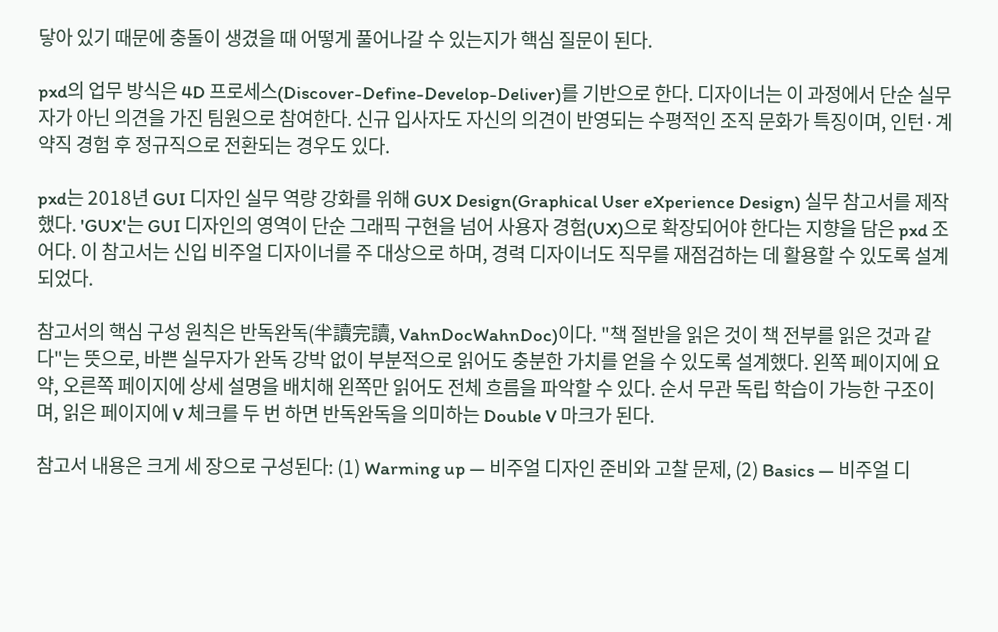닿아 있기 때문에 충돌이 생겼을 때 어떻게 풀어나갈 수 있는지가 핵심 질문이 된다.

pxd의 업무 방식은 4D 프로세스(Discover-Define-Develop-Deliver)를 기반으로 한다. 디자이너는 이 과정에서 단순 실무자가 아닌 의견을 가진 팀원으로 참여한다. 신규 입사자도 자신의 의견이 반영되는 수평적인 조직 문화가 특징이며, 인턴·계약직 경험 후 정규직으로 전환되는 경우도 있다.

pxd는 2018년 GUI 디자인 실무 역량 강화를 위해 GUX Design(Graphical User eXperience Design) 실무 참고서를 제작했다. 'GUX'는 GUI 디자인의 영역이 단순 그래픽 구현을 넘어 사용자 경험(UX)으로 확장되어야 한다는 지향을 담은 pxd 조어다. 이 참고서는 신입 비주얼 디자이너를 주 대상으로 하며, 경력 디자이너도 직무를 재점검하는 데 활용할 수 있도록 설계되었다.

참고서의 핵심 구성 원칙은 반독완독(半讀完讀, VahnDocWahnDoc)이다. "책 절반을 읽은 것이 책 전부를 읽은 것과 같다"는 뜻으로, 바쁜 실무자가 완독 강박 없이 부분적으로 읽어도 충분한 가치를 얻을 수 있도록 설계했다. 왼쪽 페이지에 요약, 오른쪽 페이지에 상세 설명을 배치해 왼쪽만 읽어도 전체 흐름을 파악할 수 있다. 순서 무관 독립 학습이 가능한 구조이며, 읽은 페이지에 V 체크를 두 번 하면 반독완독을 의미하는 Double V 마크가 된다.

참고서 내용은 크게 세 장으로 구성된다: (1) Warming up — 비주얼 디자인 준비와 고찰 문제, (2) Basics — 비주얼 디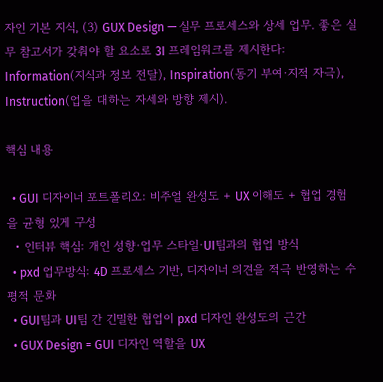자인 기본 지식, (3) GUX Design — 실무 프로세스와 상세 업무. 좋은 실무 참고서가 갖춰야 할 요소로 3I 프레임워크를 제시한다: Information(지식과 정보 전달), Inspiration(동기 부여·지적 자극), Instruction(업을 대하는 자세와 방향 제시).

핵심 내용

  • GUI 디자이너 포트폴리오: 비주얼 완성도 + UX 이해도 + 협업 경험을 균형 있게 구성
  • 인터뷰 핵심: 개인 성향·업무 스타일·UI팀과의 협업 방식
  • pxd 업무방식: 4D 프로세스 기반, 디자이너 의견을 적극 반영하는 수평적 문화
  • GUI팀과 UI팀 간 긴밀한 협업이 pxd 디자인 완성도의 근간
  • GUX Design = GUI 디자인 역할을 UX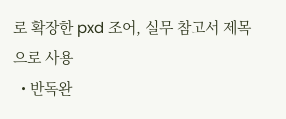로 확장한 pxd 조어, 실무 참고서 제목으로 사용
  • 반독완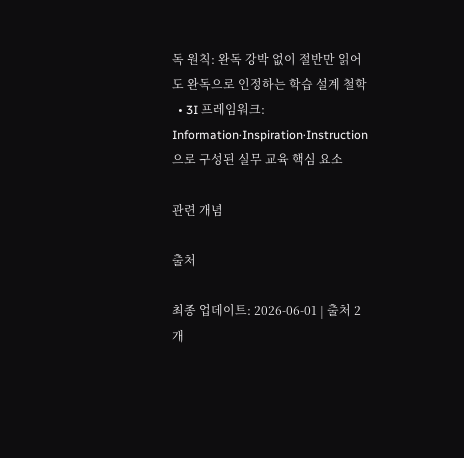독 원칙: 완독 강박 없이 절반만 읽어도 완독으로 인정하는 학습 설계 철학
  • 3I 프레임워크: Information·Inspiration·Instruction으로 구성된 실무 교육 핵심 요소

관련 개념

출처

최종 업데이트: 2026-06-01 | 출처 2개